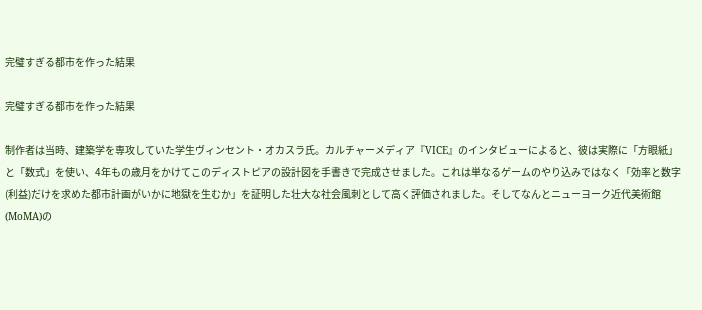完璧すぎる都市を作った結果

完璧すぎる都市を作った結果

制作者は当時、建築学を専攻していた学生ヴィンセント・オカスラ氏。カルチャーメディア『VICE』のインタビューによると、彼は実際に「方眼紙」と「数式」を使い、4年もの歳月をかけてこのディストピアの設計図を手書きで完成させました。これは単なるゲームのやり込みではなく「効率と数字(利益)だけを求めた都市計画がいかに地獄を生むか」を証明した壮大な社会風刺として高く評価されました。そしてなんとニューヨーク近代美術館(MoMA)の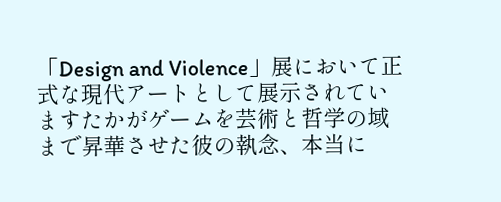「Design and Violence」展において正式な現代アートとして展示されていますたかがゲームを芸術と哲学の域まで昇華させた彼の執念、本当に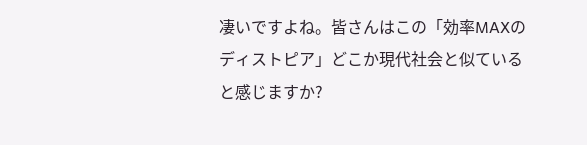凄いですよね。皆さんはこの「効率MAXのディストピア」どこか現代社会と似ていると感じますか?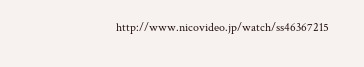http://www.nicovideo.jp/watch/ss46367215